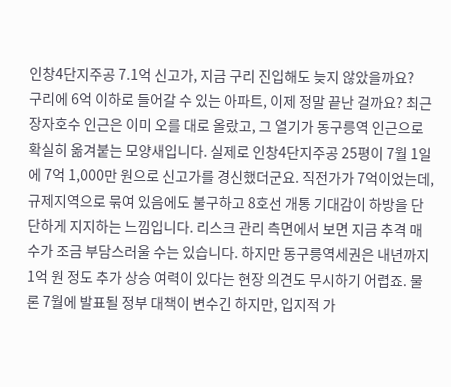인창4단지주공 7.1억 신고가, 지금 구리 진입해도 늦지 않았을까요?
구리에 6억 이하로 들어갈 수 있는 아파트, 이제 정말 끝난 걸까요? 최근 장자호수 인근은 이미 오를 대로 올랐고, 그 열기가 동구릉역 인근으로 확실히 옮겨붙는 모양새입니다. 실제로 인창4단지주공 25평이 7월 1일에 7억 1,000만 원으로 신고가를 경신했더군요. 직전가가 7억이었는데, 규제지역으로 묶여 있음에도 불구하고 8호선 개통 기대감이 하방을 단단하게 지지하는 느낌입니다. 리스크 관리 측면에서 보면 지금 추격 매수가 조금 부담스러울 수는 있습니다. 하지만 동구릉역세권은 내년까지 1억 원 정도 추가 상승 여력이 있다는 현장 의견도 무시하기 어렵죠. 물론 7월에 발표될 정부 대책이 변수긴 하지만, 입지적 가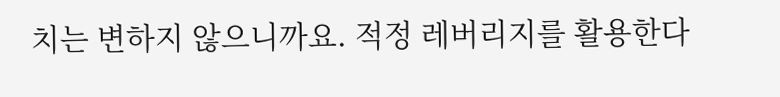치는 변하지 않으니까요. 적정 레버리지를 활용한다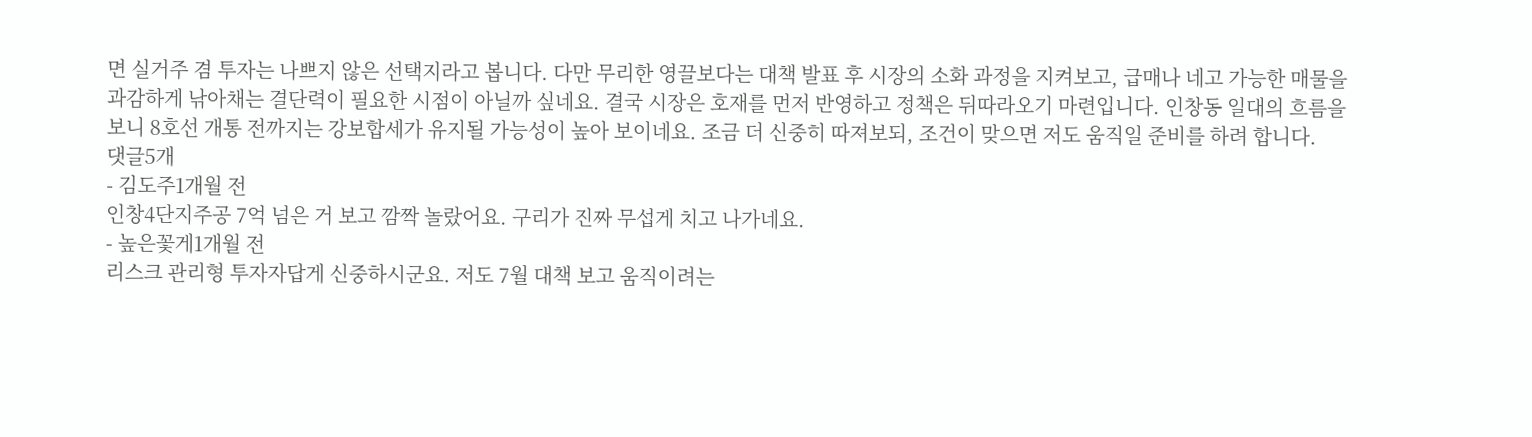면 실거주 겸 투자는 나쁘지 않은 선택지라고 봅니다. 다만 무리한 영끌보다는 대책 발표 후 시장의 소화 과정을 지켜보고, 급매나 네고 가능한 매물을 과감하게 낚아채는 결단력이 필요한 시점이 아닐까 싶네요. 결국 시장은 호재를 먼저 반영하고 정책은 뒤따라오기 마련입니다. 인창동 일대의 흐름을 보니 8호선 개통 전까지는 강보합세가 유지될 가능성이 높아 보이네요. 조금 더 신중히 따져보되, 조건이 맞으면 저도 움직일 준비를 하려 합니다.
댓글5개
- 김도주1개월 전
인창4단지주공 7억 넘은 거 보고 깜짝 놀랐어요. 구리가 진짜 무섭게 치고 나가네요.
- 높은꽃게1개월 전
리스크 관리형 투자자답게 신중하시군요. 저도 7월 대책 보고 움직이려는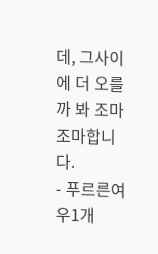데, 그사이에 더 오를까 봐 조마조마합니다.
- 푸르른여우1개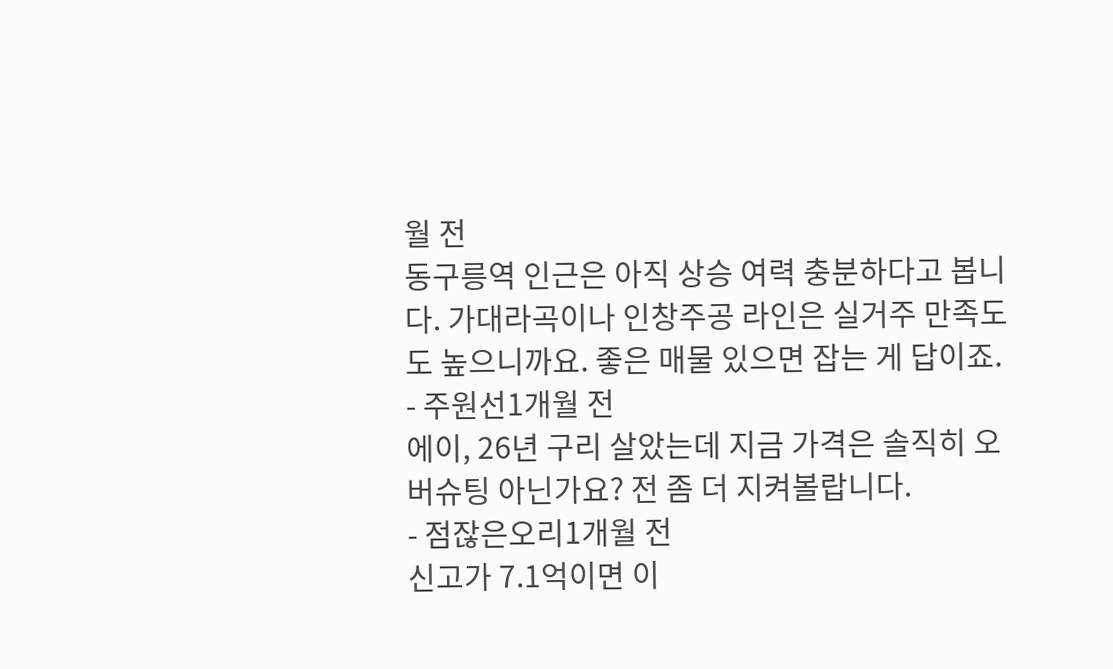월 전
동구릉역 인근은 아직 상승 여력 충분하다고 봅니다. 가대라곡이나 인창주공 라인은 실거주 만족도도 높으니까요. 좋은 매물 있으면 잡는 게 답이죠.
- 주원선1개월 전
에이, 26년 구리 살았는데 지금 가격은 솔직히 오버슈팅 아닌가요? 전 좀 더 지켜볼랍니다.
- 점잖은오리1개월 전
신고가 7.1억이면 이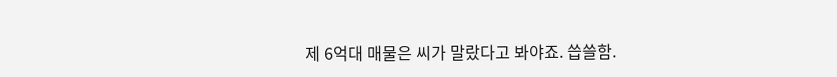제 6억대 매물은 씨가 말랐다고 봐야죠. 씁쓸함.